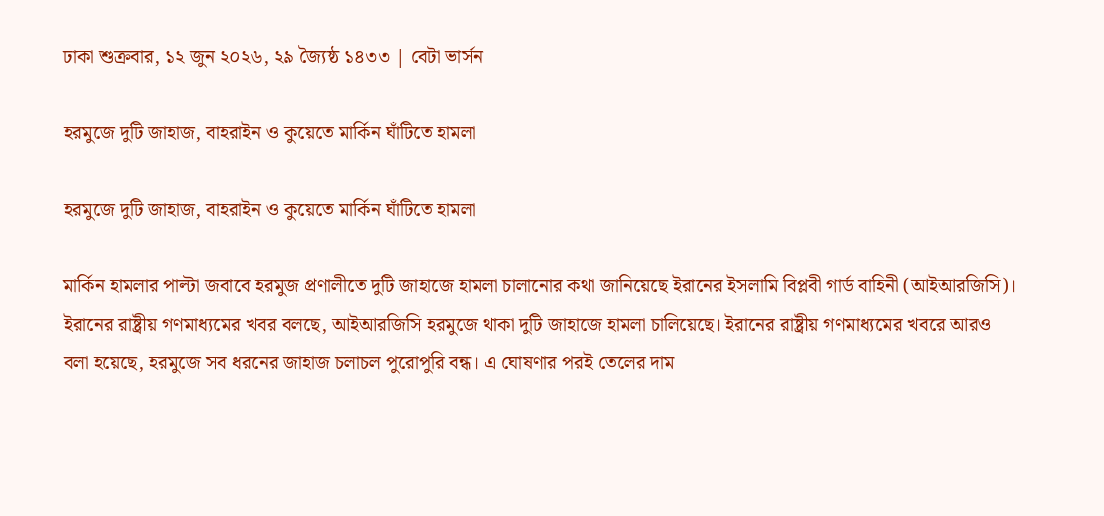ঢাকা শুক্রবার, ১২ জুন ২০২৬, ২৯ জ্যৈষ্ঠ ১৪৩৩ | বেটা ভার্সন

হরমুজে দুটি জাহাজ, বাহরাইন ও কুয়েতে মার্কিন ঘাঁটিতে হামলা

হরমুজে দুটি জাহাজ, বাহরাইন ও কুয়েতে মার্কিন ঘাঁটিতে হামলা

মার্কিন হামলার পাল্টা জবাবে হরমুজ প্রণালীতে দুটি জাহাজে হামলা চালানোর কথা জানিয়েছে ইরানের ইসলামি বিপ্লবী গার্ড বাহিনী (আইআরজিসি)। ইরানের রাষ্ট্রীয় গণমাধ্যমের খবর বলছে, আইআরজিসি হরমুজে থাকা দুটি জাহাজে হামলা চালিয়েছে। ইরানের রাষ্ট্রীয় গণমাধ্যমের খবরে আরও বলা হয়েছে, হরমুজে সব ধরনের জাহাজ চলাচল পুরোপুরি বন্ধ। এ ঘোষণার পরই তেলের দাম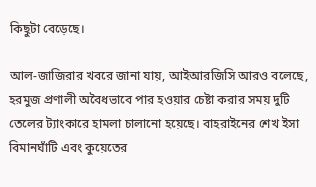কিছুটা বেড়েছে।

আল-জাজিরার খবরে জানা যায়, আইআরজিসি আরও বলেছে, হরমুজ প্রণালী অবৈধভাবে পার হওয়ার চেষ্টা করার সময় দুটি তেলের ট্যাংকারে হামলা চালানো হয়েছে। বাহরাইনের শেখ ইসা বিমানঘাঁটি এবং কুয়েতের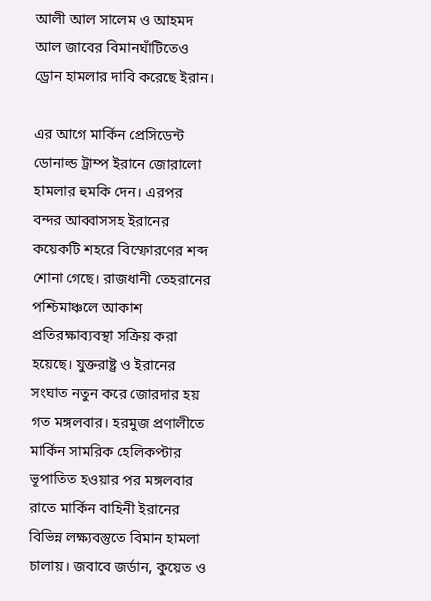আলী আল সালেম ও আহমদ আল জাবের বিমানঘাঁটিতেও ড্রোন হামলার দাবি করেছে ইরান।

এর আগে মার্কিন প্রেসিডেন্ট ডোনাল্ড ট্রাম্প ইরানে জোরালো হামলার হুমকি দেন। এরপর বন্দর আব্বাসসহ ইরানের কয়েকটি শহরে বিস্ফোরণের শব্দ শোনা গেছে। রাজধানী তেহরানের পশ্চিমাঞ্চলে আকাশ প্রতিরক্ষাব্যবস্থা সক্রিয় করা হয়েছে। যুক্তরাষ্ট্র ও ইরানের সংঘাত নতুন করে জোরদার হয় গত মঙ্গলবার। হরমুজ প্রণালীতে মার্কিন সামরিক হেলিকপ্টার ভূপাতিত হওয়ার পর মঙ্গলবার রাতে মার্কিন বাহিনী ইরানের বিভিন্ন লক্ষ্যবস্তুতে বিমান হামলা চালায়। জবাবে জর্ডান, কুয়েত ও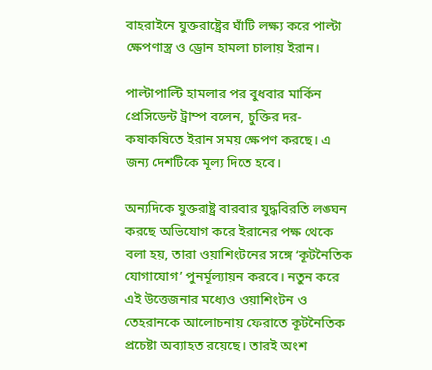বাহরাইনে যুক্তরাষ্ট্রের ঘাঁটি লক্ষ্য করে পাল্টা ক্ষেপণাস্ত্র ও ড্রোন হামলা চালায় ইরান।

পাল্টাপাল্টি হামলার পর বুধবার মার্কিন প্রেসিডেন্ট ট্রাম্প বলেন, চুক্তির দর-কষাকষিতে ইরান সময় ক্ষেপণ করছে। এ জন্য দেশটিকে মূল্য দিতে হবে।

অন্যদিকে যুক্তরাষ্ট্র বারবার যুদ্ধবিরতি লঙ্ঘন করছে অভিযোগ করে ইরানের পক্ষ থেকে বলা হয়, তারা ওয়াশিংটনের সঙ্গে ‘কূটনৈতিক যোগাযোগ’ পুনর্মূল্যায়ন করবে। নতুন করে এই উত্তেজনার মধ্যেও ওয়াশিংটন ও তেহরানকে আলোচনায় ফেরাতে কূটনৈতিক প্রচেষ্টা অব্যাহত রয়েছে। তারই অংশ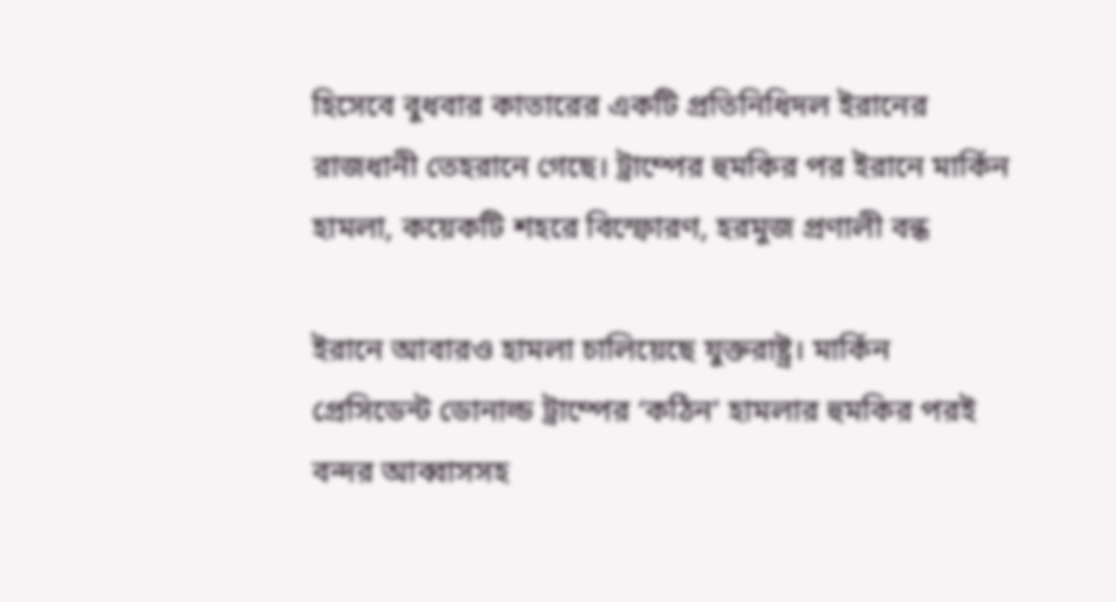হিসেবে বুধবার কাতারের একটি প্রতিনিধিদল ইরানের রাজধানী তেহরানে গেছে। ট্রাম্পের হুমকির পর ইরানে মার্কিন হামলা, কয়েকটি শহরে বিস্ফোরণ, হরমুজ প্রণালী বন্ধ

ইরানে আবারও হামলা চালিয়েছে যুক্তরাষ্ট্র। মার্কিন প্রেসিডেন্ট ডোনাল্ড ট্রাম্পের ‘কঠিন’ হামলার হুমকির পরই বন্দর আব্বাসসহ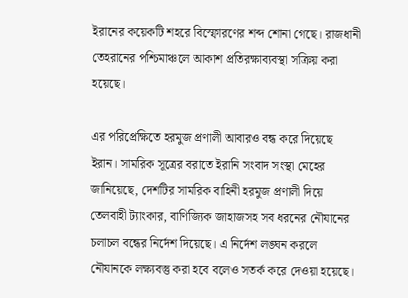ইরানের কয়েকটি শহরে বিস্ফোরণের শব্দ শোনা গেছে। রাজধানী তেহরানের পশ্চিমাঞ্চলে আকাশ প্রতিরক্ষাব্যবস্থা সক্রিয় করা হয়েছে।

এর পরিপ্রেক্ষিতে হরমুজ প্রণালী আবারও বন্ধ করে দিয়েছে ইরান। সামরিক সূত্রের বরাতে ইরানি সংবাদ সংস্থা মেহের জানিয়েছে, দেশটির সামরিক বাহিনী হরমুজ প্রণালী দিয়ে তেলবাহী ট্যাংকার, বাণিজ্যিক জাহাজসহ সব ধরনের নৌযানের চলাচল বন্ধের নির্দেশ দিয়েছে। এ নির্দেশ লঙ্ঘন করলে নৌযানকে লক্ষ্যবস্তু করা হবে বলেও সতর্ক করে দেওয়া হয়েছে।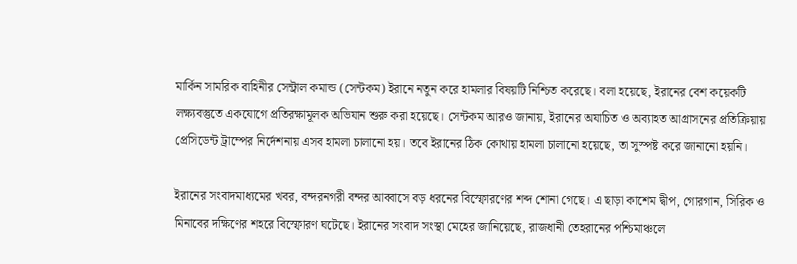মার্কিন সামরিক বাহিনীর সেন্ট্রাল কমান্ড (সেন্টকম) ইরানে নতুন করে হামলার বিষয়টি নিশ্চিত করেছে। বলা হয়েছে, ইরানের বেশ কয়েকটি লক্ষ্যবস্তুতে একযোগে প্রতিরক্ষামূলক অভিযান শুরু করা হয়েছে। সেন্টকম আরও জানায়, ইরানের অযাচিত ও অব্যাহত আগ্রাসনের প্রতিক্রিয়ায় প্রেসিডেন্ট ট্রাম্পের নির্দেশনায় এসব হামলা চালানো হয়। তবে ইরানের ঠিক কোথায় হামলা চালানো হয়েছে, তা সুস্পষ্ট করে জানানো হয়নি।

ইরানের সংবাদমাধ্যমের খবর, বন্দরনগরী বন্দর আব্বাসে বড় ধরনের বিস্ফোরণের শব্দ শোনা গেছে। এ ছাড়া কাশেম দ্বীপ, গোরগান, সিরিক ও মিনাবের দক্ষিণের শহরে বিস্ফোরণ ঘটেছে। ইরানের সংবাদ সংস্থা মেহের জানিয়েছে, রাজধানী তেহরানের পশ্চিমাঞ্চলে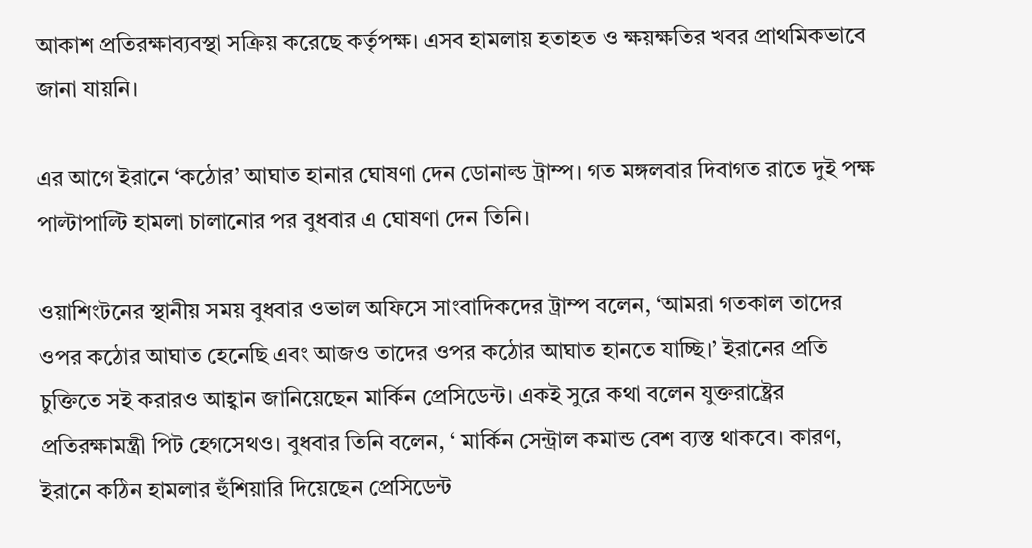আকাশ প্রতিরক্ষাব্যবস্থা সক্রিয় করেছে কর্তৃপক্ষ। এসব হামলায় হতাহত ও ক্ষয়ক্ষতির খবর প্রাথমিকভাবে জানা যায়নি।

এর আগে ইরানে ‘কঠোর’ আঘাত হানার ঘোষণা দেন ডোনাল্ড ট্রাম্প। গত মঙ্গলবার দিবাগত রাতে দুই পক্ষ পাল্টাপাল্টি হামলা চালানোর পর বুধবার এ ঘোষণা দেন তিনি।

ওয়াশিংটনের স্থানীয় সময় বুধবার ওভাল অফিসে সাংবাদিকদের ট্রাম্প বলেন, ‘আমরা গতকাল তাদের ওপর কঠোর আঘাত হেনেছি এবং আজও তাদের ওপর কঠোর আঘাত হানতে যাচ্ছি।’ ইরানের প্রতি চুক্তিতে সই করারও আহ্বান জানিয়েছেন মার্কিন প্রেসিডেন্ট। একই সুরে কথা বলেন যুক্তরাষ্ট্রের প্রতিরক্ষামন্ত্রী পিট হেগসেথও। বুধবার তিনি বলেন, ‘ মার্কিন সেন্ট্রাল কমান্ড বেশ ব্যস্ত থাকবে। কারণ, ইরানে কঠিন হামলার হুঁশিয়ারি দিয়েছেন প্রেসিডেন্ট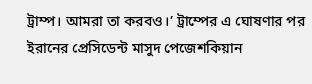ট্রাম্প। আমরা তা করবও।’ ট্রাম্পের এ ঘোষণার পর ইরানের প্রেসিডেন্ট মাসুদ পেজেশকিয়ান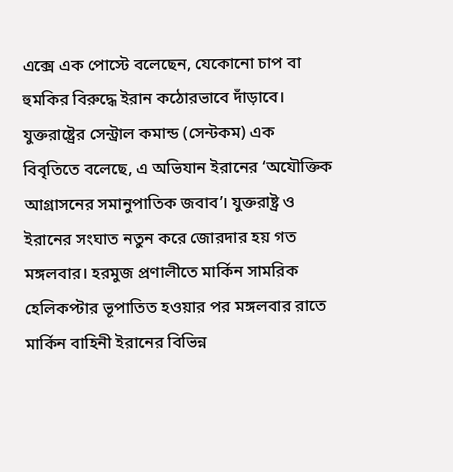এক্সে এক পোস্টে বলেছেন, যেকোনো চাপ বা হুমকির বিরুদ্ধে ইরান কঠোরভাবে দাঁড়াবে। যুক্তরাষ্ট্রের সেন্ট্রাল কমান্ড (সেন্টকম) এক বিবৃতিতে বলেছে, এ অভিযান ইরানের ‘অযৌক্তিক আগ্রাসনের সমানুপাতিক জবাব’। যুক্তরাষ্ট্র ও ইরানের সংঘাত নতুন করে জোরদার হয় গত মঙ্গলবার। হরমুজ প্রণালীতে মার্কিন সামরিক হেলিকপ্টার ভূপাতিত হওয়ার পর মঙ্গলবার রাতে মার্কিন বাহিনী ইরানের বিভিন্ন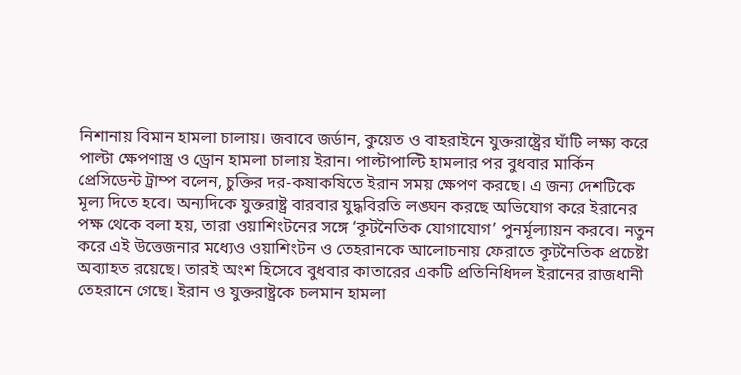নিশানায় বিমান হামলা চালায়। জবাবে জর্ডান, কুয়েত ও বাহরাইনে যুক্তরাষ্ট্রের ঘাঁটি লক্ষ্য করে পাল্টা ক্ষেপণাস্ত্র ও ড্রোন হামলা চালায় ইরান। পাল্টাপাল্টি হামলার পর বুধবার মার্কিন প্রেসিডেন্ট ট্রাম্প বলেন, চুক্তির দর-কষাকষিতে ইরান সময় ক্ষেপণ করছে। এ জন্য দেশটিকে মূল্য দিতে হবে। অন্যদিকে যুক্তরাষ্ট্র বারবার যুদ্ধবিরতি লঙ্ঘন করছে অভিযোগ করে ইরানের পক্ষ থেকে বলা হয়, তারা ওয়াশিংটনের সঙ্গে ‘কূটনৈতিক যোগাযোগ’ পুনর্মূল্যায়ন করবে। নতুন করে এই উত্তেজনার মধ্যেও ওয়াশিংটন ও তেহরানকে আলোচনায় ফেরাতে কূটনৈতিক প্রচেষ্টা অব্যাহত রয়েছে। তারই অংশ হিসেবে বুধবার কাতারের একটি প্রতিনিধিদল ইরানের রাজধানী তেহরানে গেছে। ইরান ও যুক্তরাষ্ট্রকে চলমান হামলা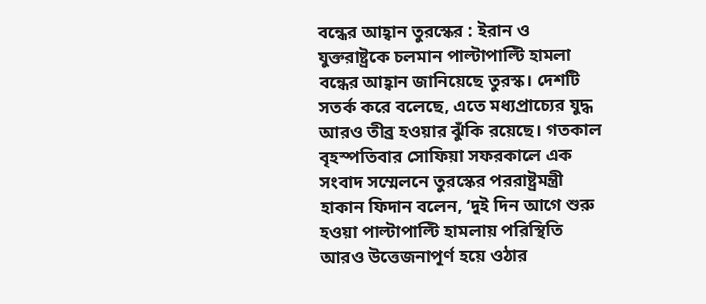বন্ধের আহ্বান তুরস্কের : ইরান ও যুক্তরাষ্ট্রকে চলমান পাল্টাপাল্টি হামলা বন্ধের আহ্বান জানিয়েছে তুরস্ক। দেশটি সতর্ক করে বলেছে, এতে মধ্যপ্রাচ্যের যুদ্ধ আরও তীব্র হওয়ার ঝুঁকি রয়েছে। গতকাল বৃহস্পতিবার সোফিয়া সফরকালে এক সংবাদ সম্মেলনে তুরস্কের পররাষ্ট্রমন্ত্রী হাকান ফিদান বলেন, ‘দুই দিন আগে শুরু হওয়া পাল্টাপাল্টি হামলায় পরিস্থিতি আরও উত্তেজনাপূর্ণ হয়ে ওঠার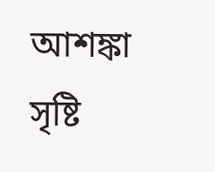আশঙ্কা সৃষ্টি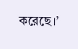করেছে।’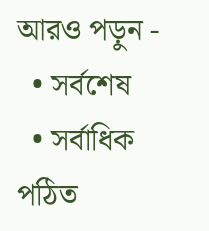আরও পড়ুন -
  • সর্বশেষ
  • সর্বাধিক পঠিত